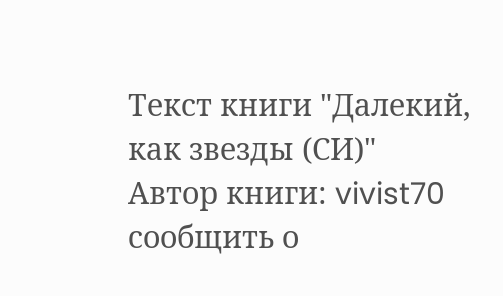Текст книги "Далекий, как звезды (СИ)"
Автор книги: vivist70
сообщить о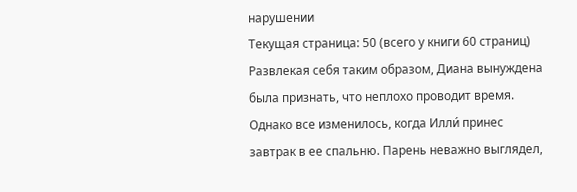нарушении
Текущая страница: 50 (всего у книги 60 страниц)
Развлекая себя таким образом, Диана вынуждена была признать, что неплохо проводит время. Однако все изменилось, когда Илли́ принес завтрак в ее спальню. Парень неважно выглядел,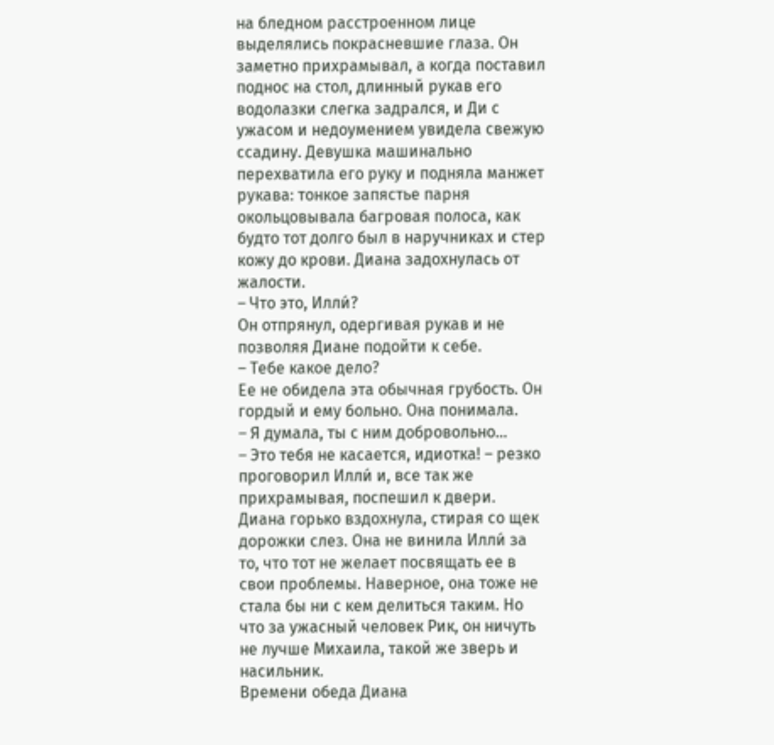на бледном расстроенном лице выделялись покрасневшие глаза. Он заметно прихрамывал, а когда поставил поднос на стол, длинный рукав его водолазки слегка задрался, и Ди с ужасом и недоумением увидела свежую ссадину. Девушка машинально перехватила его руку и подняла манжет рукава: тонкое запястье парня окольцовывала багровая полоса, как будто тот долго был в наручниках и стер кожу до крови. Диана задохнулась от жалости.
– Что это, Илли́?
Он отпрянул, одергивая рукав и не позволяя Диане подойти к себе.
– Тебе какое дело?
Ее не обидела эта обычная грубость. Он гордый и ему больно. Она понимала.
– Я думала, ты с ним добровольно...
– Это тебя не касается, идиотка! – резко проговорил Илли́ и, все так же прихрамывая, поспешил к двери.
Диана горько вздохнула, стирая со щек дорожки слез. Она не винила Илли́ за то, что тот не желает посвящать ее в свои проблемы. Наверное, она тоже не стала бы ни с кем делиться таким. Но что за ужасный человек Рик, он ничуть не лучше Михаила, такой же зверь и насильник.
Времени обеда Диана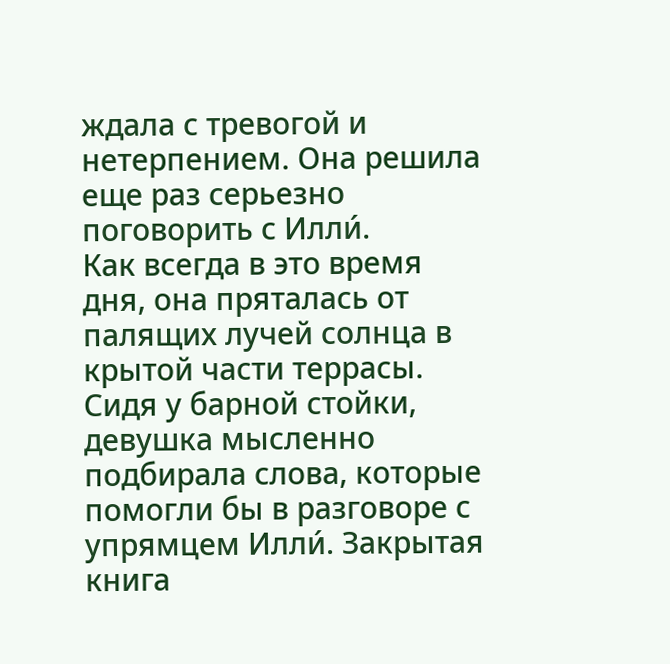ждала с тревогой и нетерпением. Она решила еще раз серьезно поговорить с Илли́.
Как всегда в это время дня, она пряталась от палящих лучей солнца в крытой части террасы. Сидя у барной стойки, девушка мысленно подбирала слова, которые помогли бы в разговоре с упрямцем Илли́. Закрытая книга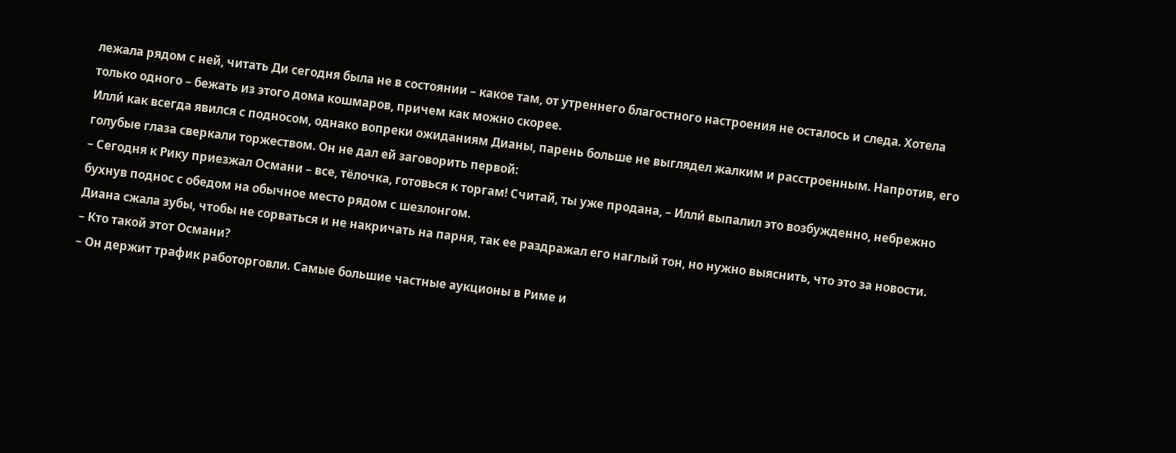лежала рядом с ней, читать Ди сегодня была не в состоянии – какое там, от утреннего благостного настроения не осталось и следа. Хотела только одного – бежать из этого дома кошмаров, причем как можно скорее.
Илли́ как всегда явился с подносом, однако вопреки ожиданиям Дианы, парень больше не выглядел жалким и расстроенным. Напротив, его голубые глаза сверкали торжеством. Он не дал ей заговорить первой:
– Сегодня к Рику приезжал Османи – все, тёлочка, готовься к торгам! Считай, ты уже продана, – Илли́ выпалил это возбужденно, небрежно бухнув поднос с обедом на обычное место рядом с шезлонгом.
Диана сжала зубы, чтобы не сорваться и не накричать на парня, так ее раздражал его наглый тон, но нужно выяснить, что это за новости.
– Кто такой этот Османи?
– Он держит трафик работорговли. Самые большие частные аукционы в Риме и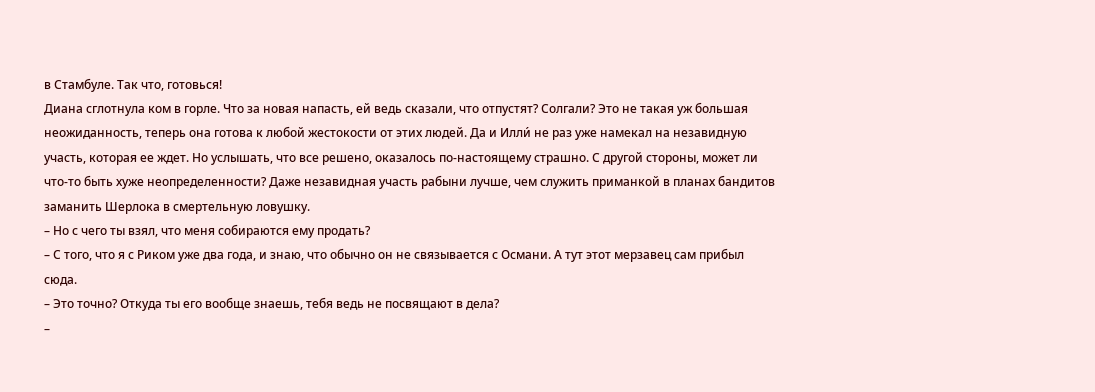в Стамбуле. Так что, готовься!
Диана сглотнула ком в горле. Что за новая напасть, ей ведь сказали, что отпустят? Солгали? Это не такая уж большая неожиданность, теперь она готова к любой жестокости от этих людей. Да и Илли́ не раз уже намекал на незавидную участь, которая ее ждет. Но услышать, что все решено, оказалось по-настоящему страшно. С другой стороны, может ли что-то быть хуже неопределенности? Даже незавидная участь рабыни лучше, чем служить приманкой в планах бандитов заманить Шерлока в смертельную ловушку.
– Но с чего ты взял, что меня собираются ему продать?
– С того, что я с Риком уже два года, и знаю, что обычно он не связывается с Османи. А тут этот мерзавец сам прибыл сюда.
– Это точно? Откуда ты его вообще знаешь, тебя ведь не посвящают в дела?
–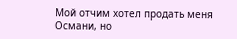Мой отчим хотел продать меня Османи, но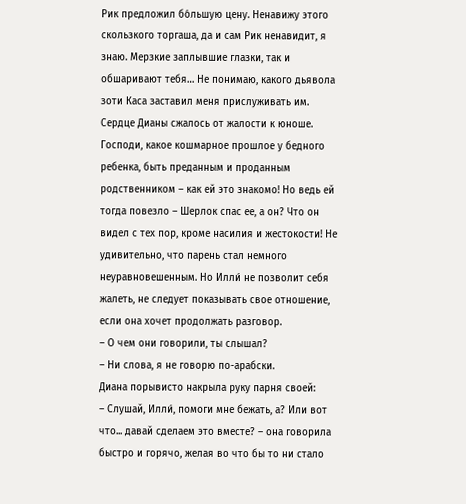Рик предложил бо́льшую цену. Ненавижу этого скользкого торгаша, да и сам Рик ненавидит, я знаю. Мерзкие заплывшие глазки, так и обшаривают тебя… Не понимаю, какого дьявола зоти Каса заставил меня прислуживать им.
Сердце Дианы сжалось от жалости к юноше. Господи, какое кошмарное прошлое у бедного ребенка, быть преданным и проданным родственником – как ей это знакомо! Но ведь ей тогда повезло – Шерлок спас ее, а он? Что он видел с тех пор, кроме насилия и жестокости! Не удивительно, что парень стал немного неуравновешенным. Но Илли́ не позволит себя жалеть, не следует показывать свое отношение, если она хочет продолжать разговор.
– О чем они говорили, ты слышал?
– Ни слова, я не говорю по-арабски.
Диана порывисто накрыла руку парня своей:
– Слушай, Илли́, помоги мне бежать, а? Или вот что... давай сделаем это вместе? – она говорила быстро и горячо, желая во что бы то ни стало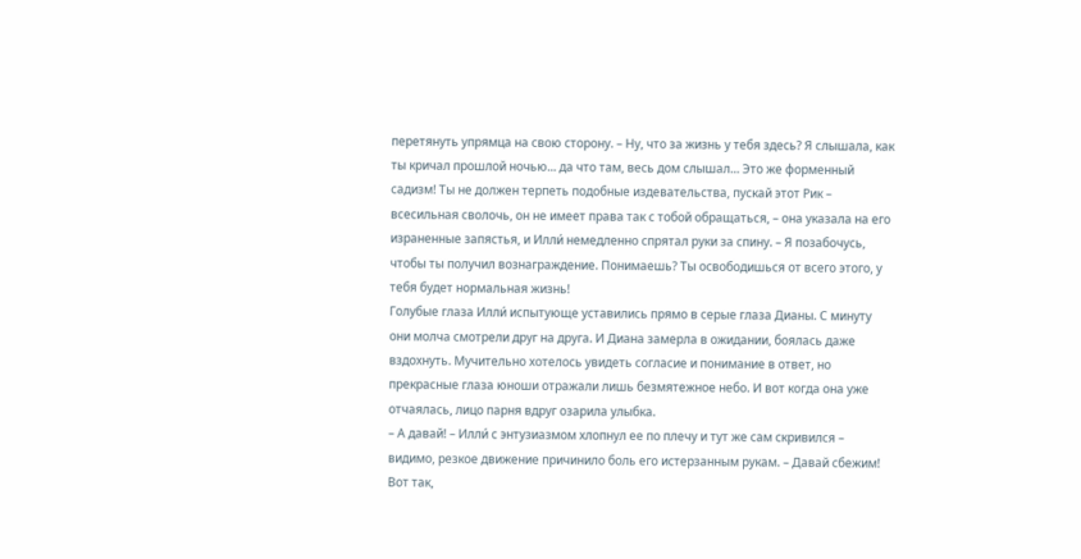перетянуть упрямца на свою сторону. – Ну, что за жизнь у тебя здесь? Я слышала, как ты кричал прошлой ночью... да что там, весь дом слышал… Это же форменный садизм! Ты не должен терпеть подобные издевательства, пускай этот Рик – всесильная сволочь, он не имеет права так с тобой обращаться, – она указала на его израненные запястья, и Илли́ немедленно спрятал руки за спину. – Я позабочусь, чтобы ты получил вознаграждение. Понимаешь? Ты освободишься от всего этого, у тебя будет нормальная жизнь!
Голубые глаза Илли́ испытующе уставились прямо в серые глаза Дианы. С минуту они молча смотрели друг на друга. И Диана замерла в ожидании, боялась даже вздохнуть. Мучительно хотелось увидеть согласие и понимание в ответ, но прекрасные глаза юноши отражали лишь безмятежное небо. И вот когда она уже отчаялась, лицо парня вдруг озарила улыбка.
– А давай! – Илли́ с энтузиазмом хлопнул ее по плечу и тут же сам скривился – видимо, резкое движение причинило боль его истерзанным рукам. – Давай сбежим!
Вот так,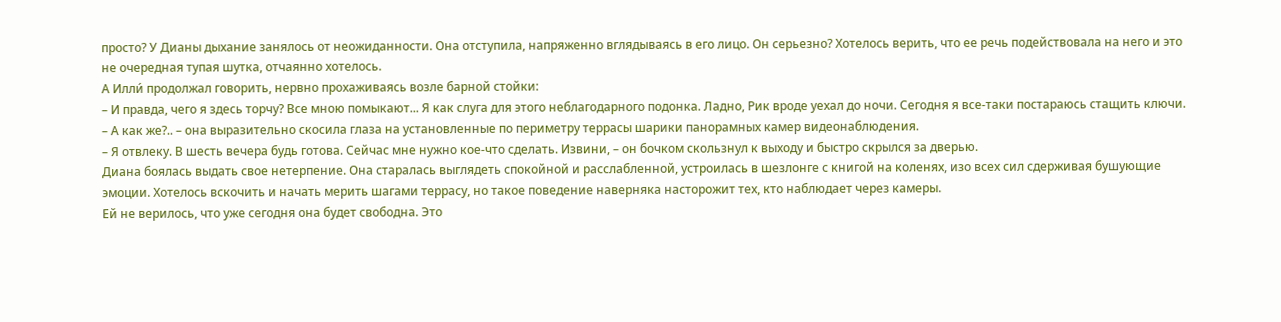просто? У Дианы дыхание занялось от неожиданности. Она отступила, напряженно вглядываясь в его лицо. Он серьезно? Хотелось верить, что ее речь подействовала на него и это не очередная тупая шутка, отчаянно хотелось.
А Илли́ продолжал говорить, нервно прохаживаясь возле барной стойки:
– И правда, чего я здесь торчу? Все мною помыкают... Я как слуга для этого неблагодарного подонка. Ладно, Рик вроде уехал до ночи. Сегодня я все-таки постараюсь стащить ключи.
– А как же?.. – она выразительно скосила глаза на установленные по периметру террасы шарики панорамных камер видеонаблюдения.
– Я отвлеку. В шесть вечера будь готова. Сейчас мне нужно кое-что сделать. Извини, – он бочком скользнул к выходу и быстро скрылся за дверью.
Диана боялась выдать свое нетерпение. Она старалась выглядеть спокойной и расслабленной, устроилась в шезлонге с книгой на коленях, изо всех сил сдерживая бушующие эмоции. Хотелось вскочить и начать мерить шагами террасу, но такое поведение наверняка насторожит тех, кто наблюдает через камеры.
Ей не верилось, что уже сегодня она будет свободна. Это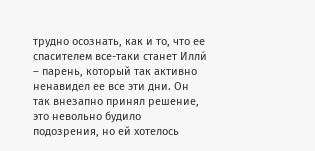трудно осознать, как и то, что ее спасителем все-таки станет Илли́ – парень, который так активно ненавидел ее все эти дни. Он так внезапно принял решение, это невольно будило подозрения, но ей хотелось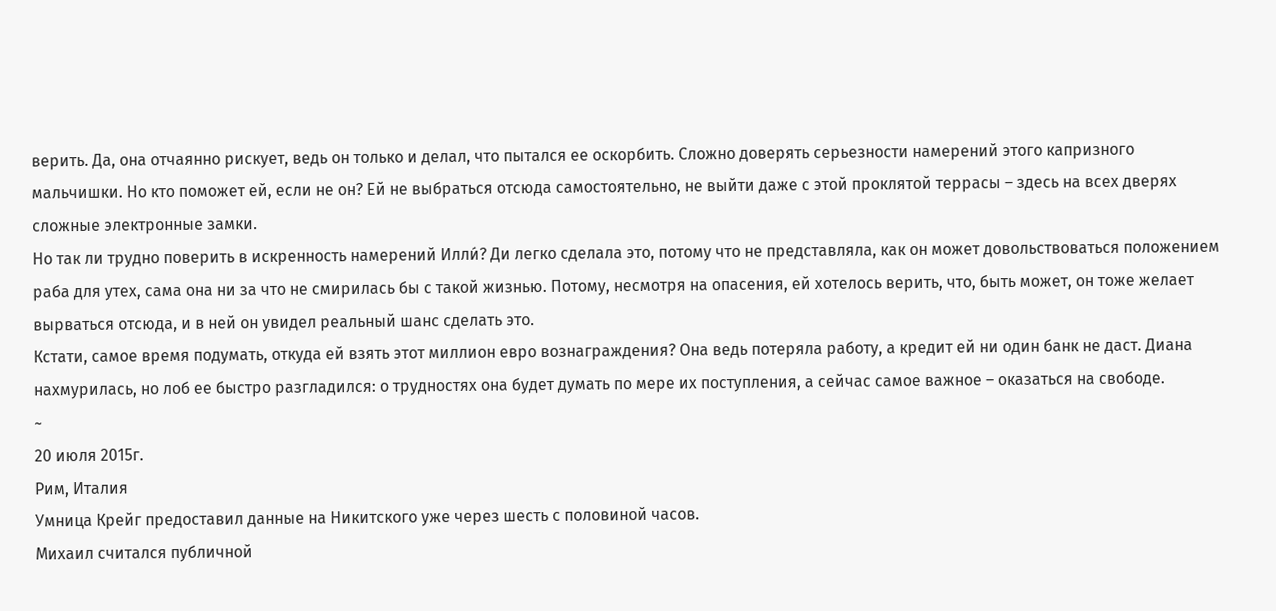верить. Да, она отчаянно рискует, ведь он только и делал, что пытался ее оскорбить. Сложно доверять серьезности намерений этого капризного мальчишки. Но кто поможет ей, если не он? Ей не выбраться отсюда самостоятельно, не выйти даже с этой проклятой террасы – здесь на всех дверях сложные электронные замки.
Но так ли трудно поверить в искренность намерений Илли́? Ди легко сделала это, потому что не представляла, как он может довольствоваться положением раба для утех, сама она ни за что не смирилась бы с такой жизнью. Потому, несмотря на опасения, ей хотелось верить, что, быть может, он тоже желает вырваться отсюда, и в ней он увидел реальный шанс сделать это.
Кстати, самое время подумать, откуда ей взять этот миллион евро вознаграждения? Она ведь потеряла работу, а кредит ей ни один банк не даст. Диана нахмурилась, но лоб ее быстро разгладился: о трудностях она будет думать по мере их поступления, а сейчас самое важное – оказаться на свободе.
~
20 июля 2015г.
Рим, Италия
Умница Крейг предоставил данные на Никитского уже через шесть с половиной часов.
Михаил считался публичной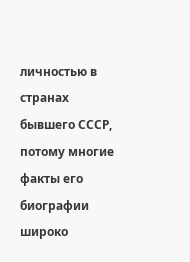личностью в странах бывшего СССР, потому многие факты его биографии широко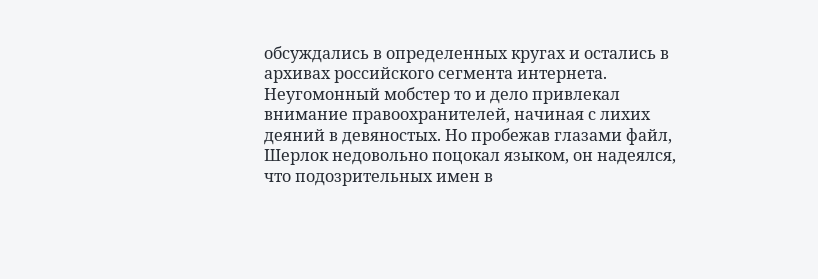обсуждались в определенных кругах и остались в архивах российского сегмента интернета. Неугомонный мобстер то и дело привлекал внимание правоохранителей, начиная с лихих деяний в девяностых. Но пробежав глазами файл, Шерлок недовольно поцокал языком, он надеялся, что подозрительных имен в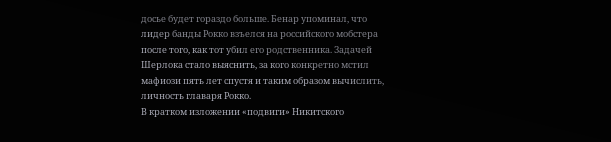досье будет гораздо больше. Бенар упоминал, что лидер банды Рокко взъелся на российского мобстера после того, как тот убил его родственника. Задачей Шерлока стало выяснить, за кого конкретно мстил мафиози пять лет спустя и таким образом вычислить, личность главаря Рокко.
В кратком изложении «подвиги» Никитского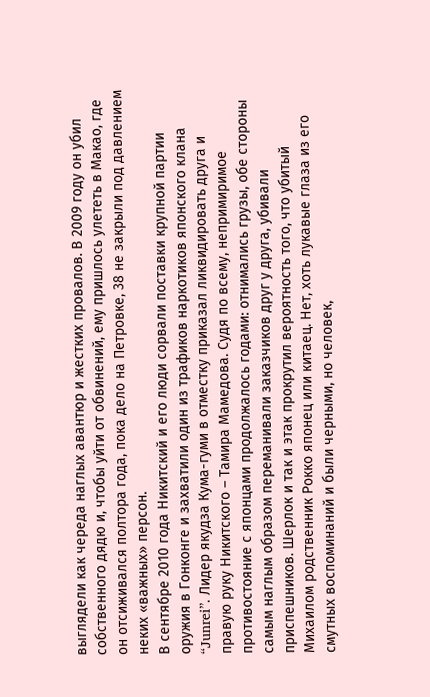выглядели как череда наглых авантюр и жестких провалов. В 2009 году он убил собственного дядю и, чтобы уйти от обвинений, ему пришлось улететь в Макао, где он отсиживался полтора года, пока дело на Петровке, 38 не закрыли под давлением неких «важных» персон.
В сентябре 2010 года Никитский и его люди сорвали поставки крупной партии оружия в Гонконге и захватили один из трафиков наркотиков японского клана “Junrei”. Лидер якудза Кума-гуми в отместку приказал ликвидировать друга и правую руку Никитского – Тамира Мамедова. Судя по всему, непримиримое противостояние с японцами продолжалось годами: отнимались грузы, обе стороны самым наглым образом переманивали заказчиков друг у друга, убивали приспешников. Шерлок и так и этак прокрутил вероятность того, что убитый Михаилом родственник Рокко японец или китаец. Нет, хоть лукавые глаза из его смутных воспоминаний и были черными, но человек,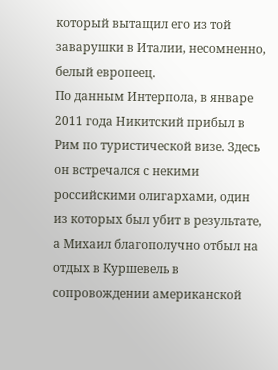который вытащил его из той заварушки в Италии, несомненно, белый европеец.
По данным Интерпола, в январе 2011 года Никитский прибыл в Рим по туристической визе. Здесь он встречался с некими российскими олигархами, один из которых был убит в результате, а Михаил благополучно отбыл на отдых в Куршевель в сопровождении американской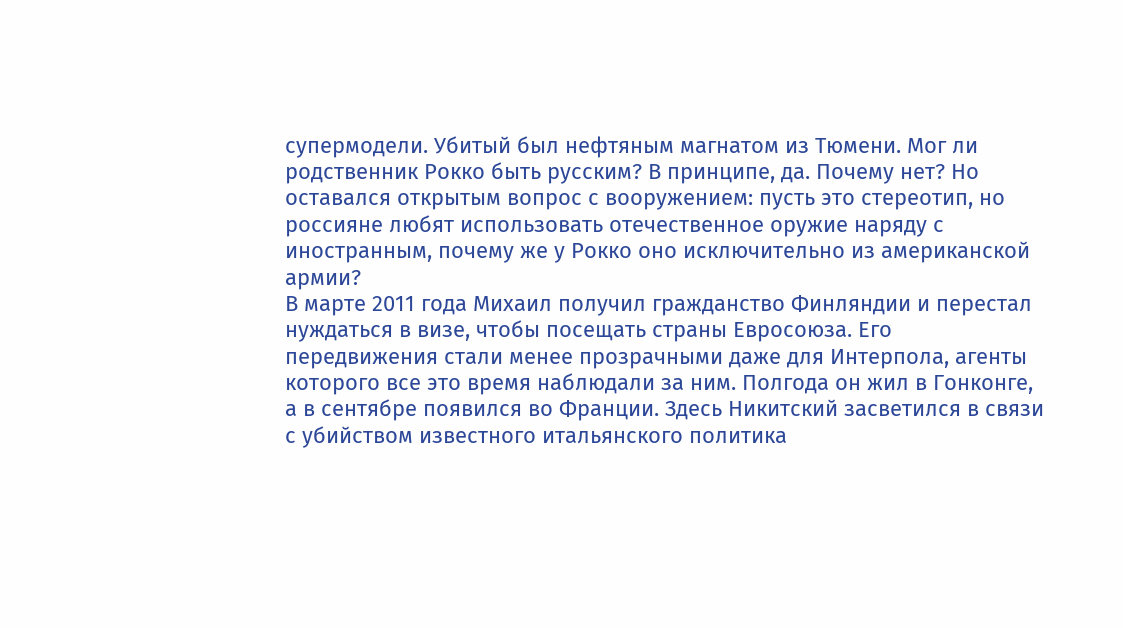супермодели. Убитый был нефтяным магнатом из Тюмени. Мог ли родственник Рокко быть русским? В принципе, да. Почему нет? Но оставался открытым вопрос с вооружением: пусть это стереотип, но россияне любят использовать отечественное оружие наряду с иностранным, почему же у Рокко оно исключительно из американской армии?
В марте 2011 года Михаил получил гражданство Финляндии и перестал нуждаться в визе, чтобы посещать страны Евросоюза. Его передвижения стали менее прозрачными даже для Интерпола, агенты которого все это время наблюдали за ним. Полгода он жил в Гонконге, а в сентябре появился во Франции. Здесь Никитский засветился в связи с убийством известного итальянского политика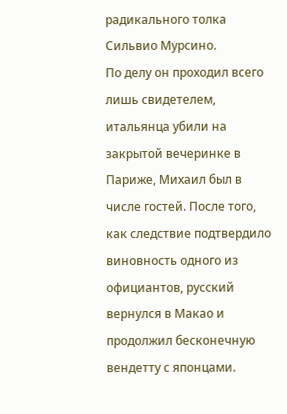радикального толка Сильвио Мурсино.
По делу он проходил всего лишь свидетелем, итальянца убили на закрытой вечеринке в Париже, Михаил был в числе гостей. После того, как следствие подтвердило виновность одного из официантов, русский вернулся в Макао и продолжил бесконечную вендетту с японцами.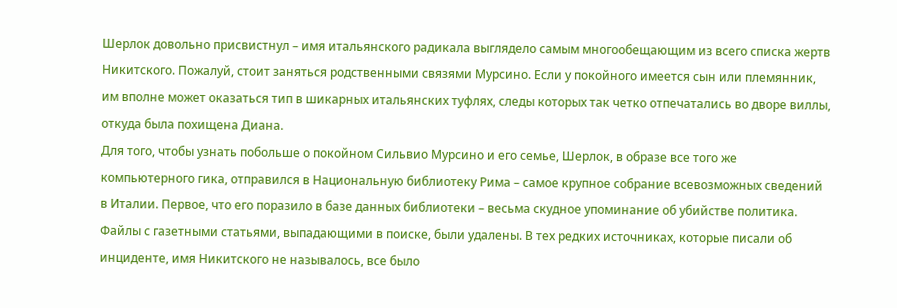Шерлок довольно присвистнул – имя итальянского радикала выглядело самым многообещающим из всего списка жертв Никитского. Пожалуй, стоит заняться родственными связями Мурсино. Если у покойного имеется сын или племянник, им вполне может оказаться тип в шикарных итальянских туфлях, следы которых так четко отпечатались во дворе виллы, откуда была похищена Диана.
Для того, чтобы узнать побольше о покойном Сильвио Мурсино и его семье, Шерлок, в образе все того же компьютерного гика, отправился в Национальную библиотеку Рима – самое крупное собрание всевозможных сведений в Италии. Первое, что его поразило в базе данных библиотеки – весьма скудное упоминание об убийстве политика. Файлы с газетными статьями, выпадающими в поиске, были удалены. В тех редких источниках, которые писали об инциденте, имя Никитского не называлось, все было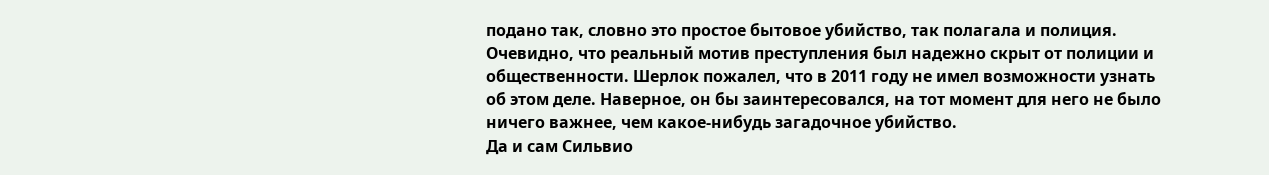подано так, словно это простое бытовое убийство, так полагала и полиция. Очевидно, что реальный мотив преступления был надежно скрыт от полиции и общественности. Шерлок пожалел, что в 2011 году не имел возможности узнать об этом деле. Наверное, он бы заинтересовался, на тот момент для него не было ничего важнее, чем какое-нибудь загадочное убийство.
Да и сам Сильвио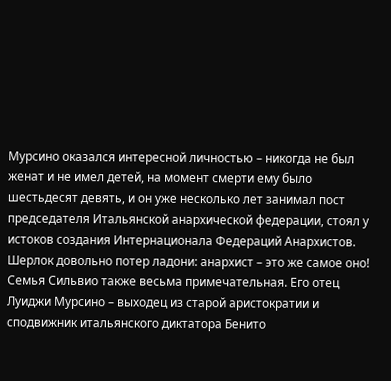Мурсино оказался интересной личностью – никогда не был женат и не имел детей, на момент смерти ему было шестьдесят девять, и он уже несколько лет занимал пост председателя Итальянской анархической федерации, стоял у истоков создания Интернационала Федераций Анархистов. Шерлок довольно потер ладони: анархист – это же самое оно!
Семья Сильвио также весьма примечательная. Его отец Луиджи Мурсино – выходец из старой аристократии и сподвижник итальянского диктатора Бенито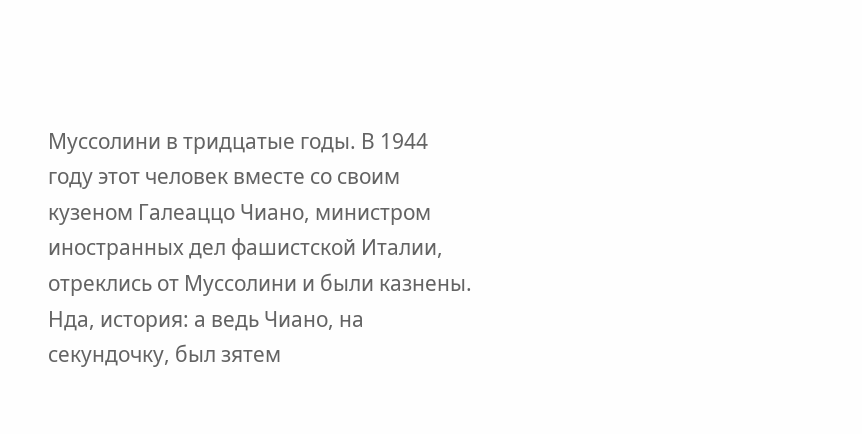Муссолини в тридцатые годы. В 1944 году этот человек вместе со своим кузеном Галеаццо Чиано, министром иностранных дел фашистской Италии, отреклись от Муссолини и были казнены. Нда, история: а ведь Чиано, на секундочку, был зятем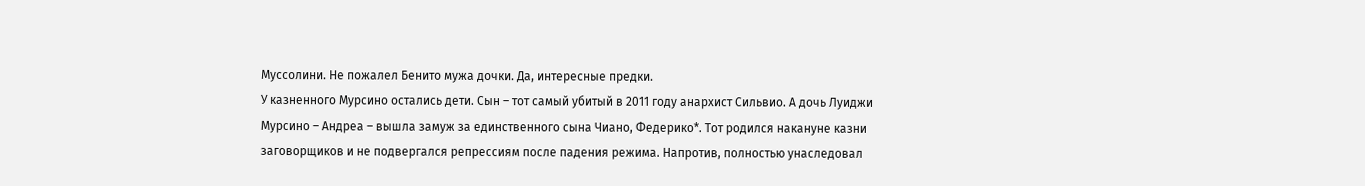Муссолини. Не пожалел Бенито мужа дочки. Да, интересные предки.
У казненного Мурсино остались дети. Сын – тот самый убитый в 2011 году анархист Сильвио. А дочь Луиджи Мурсино – Андреа – вышла замуж за единственного сына Чиано, Федерико*. Тот родился накануне казни заговорщиков и не подвергался репрессиям после падения режима. Напротив, полностью унаследовал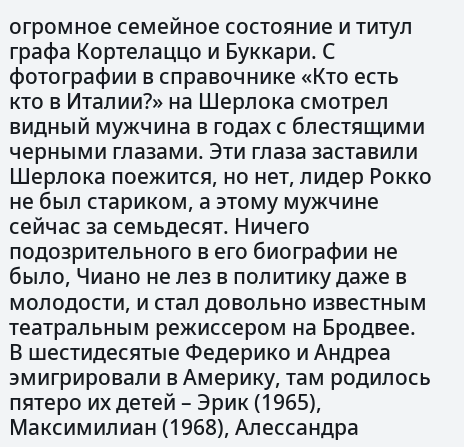огромное семейное состояние и титул графа Кортелаццо и Буккари. С фотографии в справочнике «Кто есть кто в Италии?» на Шерлока смотрел видный мужчина в годах с блестящими черными глазами. Эти глаза заставили Шерлока поежится, но нет, лидер Рокко не был стариком, а этому мужчине сейчас за семьдесят. Ничего подозрительного в его биографии не было, Чиано не лез в политику даже в молодости, и стал довольно известным театральным режиссером на Бродвее. В шестидесятые Федерико и Андреа эмигрировали в Америку, там родилось пятеро их детей – Эрик (1965), Максимилиан (1968), Алессандра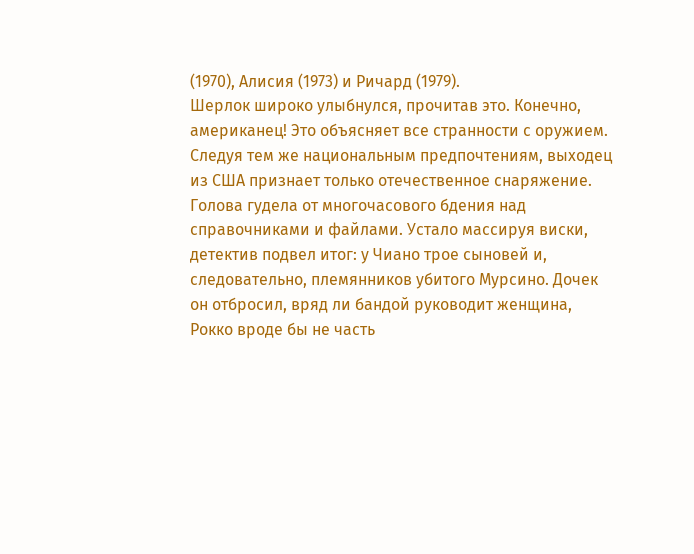(1970), Алисия (1973) и Ричард (1979).
Шерлок широко улыбнулся, прочитав это. Конечно, американец! Это объясняет все странности с оружием. Следуя тем же национальным предпочтениям, выходец из США признает только отечественное снаряжение.
Голова гудела от многочасового бдения над справочниками и файлами. Устало массируя виски, детектив подвел итог: у Чиано трое сыновей и, следовательно, племянников убитого Мурсино. Дочек он отбросил, вряд ли бандой руководит женщина, Рокко вроде бы не часть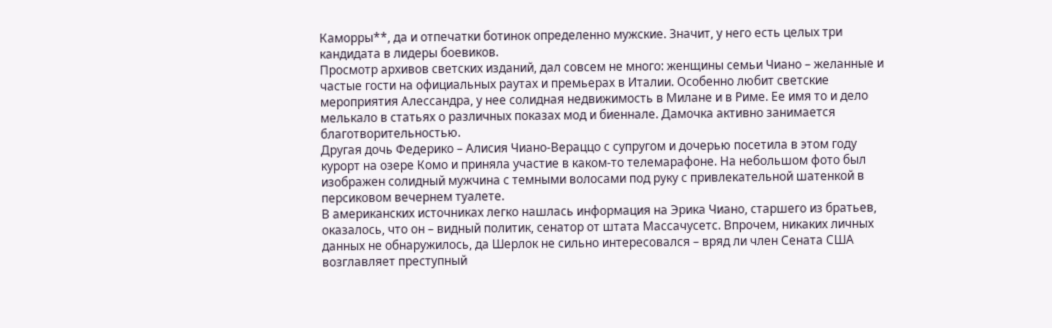Каморры**, да и отпечатки ботинок определенно мужские. Значит, у него есть целых три кандидата в лидеры боевиков.
Просмотр архивов светских изданий, дал совсем не много: женщины семьи Чиано – желанные и частые гости на официальных раутах и премьерах в Италии. Особенно любит светские мероприятия Алессандра, у нее солидная недвижимость в Милане и в Риме. Ее имя то и дело мелькало в статьях о различных показах мод и биеннале. Дамочка активно занимается благотворительностью.
Другая дочь Федерико – Алисия Чиано-Вераццо с супругом и дочерью посетила в этом году курорт на озере Комо и приняла участие в каком-то телемарафоне. На небольшом фото был изображен солидный мужчина с темными волосами под руку с привлекательной шатенкой в персиковом вечернем туалете.
В американских источниках легко нашлась информация на Эрика Чиано, старшего из братьев, оказалось, что он – видный политик, сенатор от штата Массачусетс. Впрочем, никаких личных данных не обнаружилось, да Шерлок не сильно интересовался – вряд ли член Сената США возглавляет преступный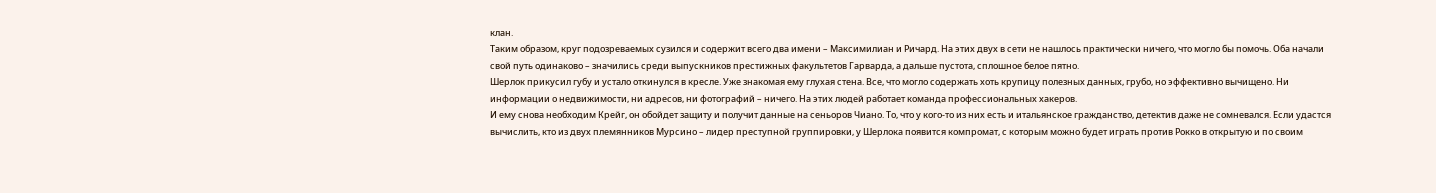клан.
Таким образом, круг подозреваемых сузился и содержит всего два имени – Максимилиан и Ричард. На этих двух в сети не нашлось практически ничего, что могло бы помочь. Оба начали свой путь одинаково – значились среди выпускников престижных факультетов Гарварда, а дальше пустота, сплошное белое пятно.
Шерлок прикусил губу и устало откинулся в кресле. Уже знакомая ему глухая стена. Все, что могло содержать хоть крупицу полезных данных, грубо, но эффективно вычищено. Ни информации о недвижимости, ни адресов, ни фотографий – ничего. На этих людей работает команда профессиональных хакеров.
И ему снова необходим Крейг, он обойдет защиту и получит данные на сеньоров Чиано. То, что у кого-то из них есть и итальянское гражданство, детектив даже не сомневался. Если удастся вычислить, кто из двух племянников Мурсино – лидер преступной группировки, у Шерлока появится компромат, с которым можно будет играть против Рокко в открытую и по своим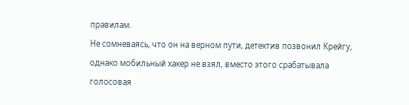правилам.
Не сомневаясь, что он на верном пути, детектив позвонил Крейгу, однако мобильный хакер не взял, вместо этого срабатывала голосовая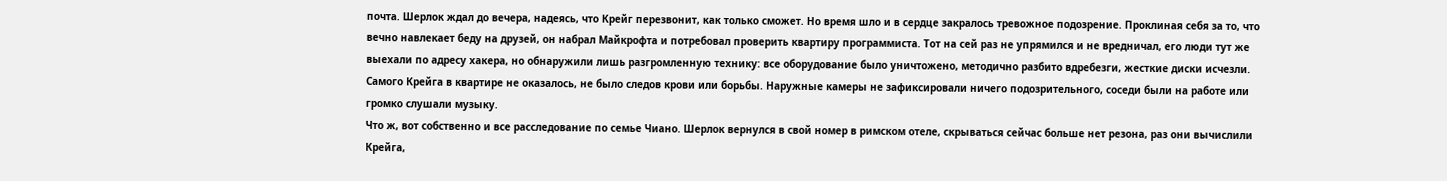почта. Шерлок ждал до вечера, надеясь, что Крейг перезвонит, как только сможет. Но время шло и в сердце закралось тревожное подозрение. Проклиная себя за то, что вечно навлекает беду на друзей, он набрал Майкрофта и потребовал проверить квартиру программиста. Тот на сей раз не упрямился и не вредничал, его люди тут же выехали по адресу хакера, но обнаружили лишь разгромленную технику: все оборудование было уничтожено, методично разбито вдребезги, жесткие диски исчезли. Самого Крейга в квартире не оказалось, не было следов крови или борьбы. Наружные камеры не зафиксировали ничего подозрительного, соседи были на работе или громко слушали музыку.
Что ж, вот собственно и все расследование по семье Чиано. Шерлок вернулся в свой номер в римском отеле, скрываться сейчас больше нет резона, раз они вычислили Крейга,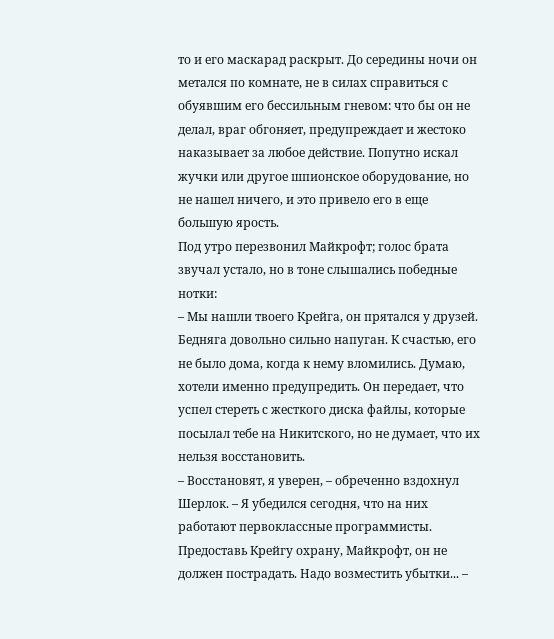то и его маскарад раскрыт. До середины ночи он метался по комнате, не в силах справиться с обуявшим его бессильным гневом: что бы он не делал, враг обгоняет, предупреждает и жестоко наказывает за любое действие. Попутно искал жучки или другое шпионское оборудование, но не нашел ничего, и это привело его в еще большую ярость.
Под утро перезвонил Майкрофт; голос брата звучал устало, но в тоне слышались победные нотки:
– Мы нашли твоего Крейга, он прятался у друзей. Бедняга довольно сильно напуган. К счастью, его не было дома, когда к нему вломились. Думаю, хотели именно предупредить. Он передает, что успел стереть с жесткого диска файлы, которые посылал тебе на Никитского, но не думает, что их нельзя восстановить.
– Восстановят, я уверен, – обреченно вздохнул Шерлок. – Я убедился сегодня, что на них работают первоклассные программисты. Предоставь Крейгу охрану, Майкрофт, он не должен пострадать. Надо возместить убытки... –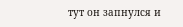тут он запнулся и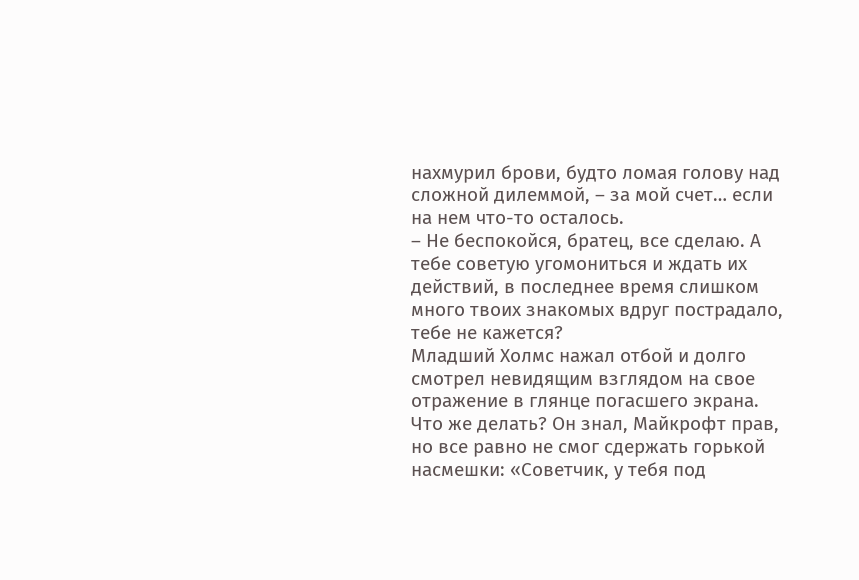нахмурил брови, будто ломая голову над сложной дилеммой, – за мой счет… если на нем что-то осталось.
– Не беспокойся, братец, все сделаю. А тебе советую угомониться и ждать их действий, в последнее время слишком много твоих знакомых вдруг пострадало, тебе не кажется?
Младший Холмс нажал отбой и долго смотрел невидящим взглядом на свое отражение в глянце погасшего экрана. Что же делать? Он знал, Майкрофт прав, но все равно не смог сдержать горькой насмешки: «Советчик, у тебя под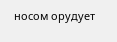носом орудует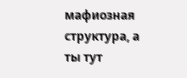мафиозная структура, а ты тут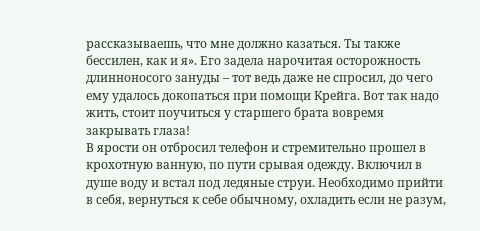рассказываешь, что мне должно казаться. Ты также бессилен, как и я». Его задела нарочитая осторожность длинноносого зануды – тот ведь даже не спросил, до чего ему удалось докопаться при помощи Крейга. Вот так надо жить, стоит поучиться у старшего брата вовремя закрывать глаза!
В ярости он отбросил телефон и стремительно прошел в крохотную ванную, по пути срывая одежду. Включил в душе воду и встал под ледяные струи. Необходимо прийти в себя, вернуться к себе обычному, охладить если не разум,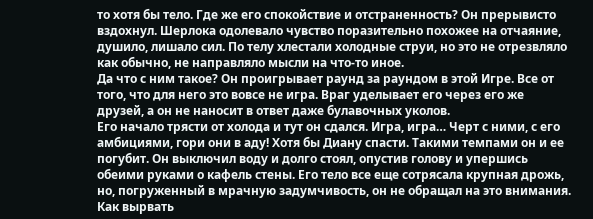то хотя бы тело. Где же его спокойствие и отстраненность? Он прерывисто вздохнул. Шерлока одолевало чувство поразительно похожее на отчаяние, душило, лишало сил. По телу хлестали холодные струи, но это не отрезвляло как обычно, не направляло мысли на что-то иное.
Да что с ним такое? Он проигрывает раунд за раундом в этой Игре. Все от того, что для него это вовсе не игра. Враг уделывает его через его же друзей, а он не наносит в ответ даже булавочных уколов.
Его начало трясти от холода и тут он сдался. Игра, игра… Черт с ними, с его амбициями, гори они в аду! Хотя бы Диану спасти. Такими темпами он и ее погубит. Он выключил воду и долго стоял, опустив голову и упершись обеими руками о кафель стены. Его тело все еще сотрясала крупная дрожь, но, погруженный в мрачную задумчивость, он не обращал на это внимания. Как вырвать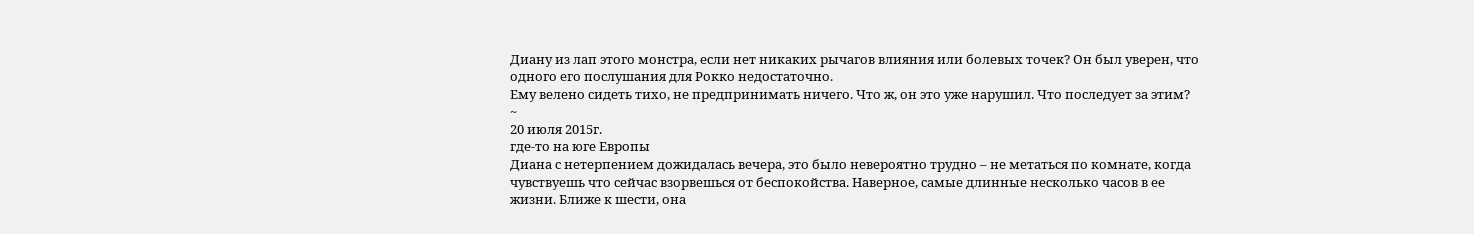Диану из лап этого монстра, если нет никаких рычагов влияния или болевых точек? Он был уверен, что одного его послушания для Рокко недостаточно.
Ему велено сидеть тихо, не предпринимать ничего. Что ж, он это уже нарушил. Что последует за этим?
~
20 июля 2015г.
где-то на юге Европы
Диана с нетерпением дожидалась вечера, это было невероятно трудно – не метаться по комнате, когда чувствуешь что сейчас взорвешься от беспокойства. Наверное, самые длинные несколько часов в ее жизни. Ближе к шести, она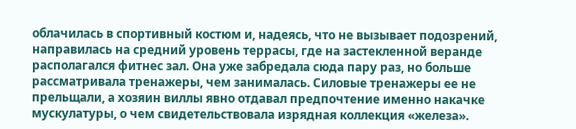облачилась в спортивный костюм и, надеясь, что не вызывает подозрений, направилась на средний уровень террасы, где на застекленной веранде располагался фитнес зал. Она уже забредала сюда пару раз, но больше рассматривала тренажеры, чем занималась. Силовые тренажеры ее не прельщали, а хозяин виллы явно отдавал предпочтение именно накачке мускулатуры, о чем свидетельствовала изрядная коллекция «железа».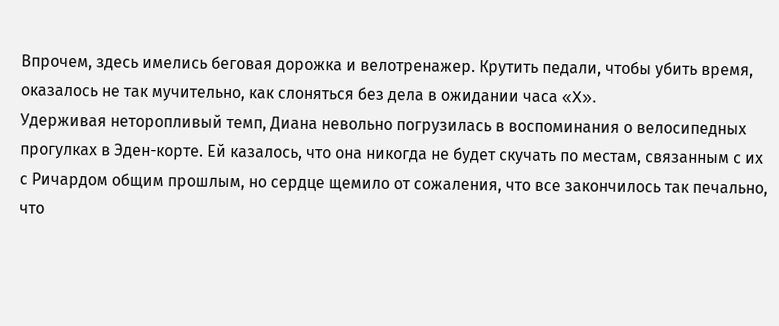Впрочем, здесь имелись беговая дорожка и велотренажер. Крутить педали, чтобы убить время, оказалось не так мучительно, как слоняться без дела в ожидании часа «X».
Удерживая неторопливый темп, Диана невольно погрузилась в воспоминания о велосипедных прогулках в Эден-корте. Ей казалось, что она никогда не будет скучать по местам, связанным с их с Ричардом общим прошлым, но сердце щемило от сожаления, что все закончилось так печально, что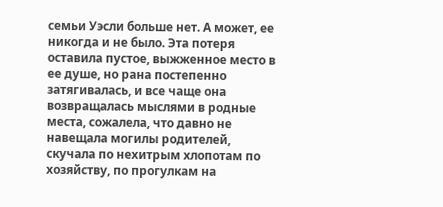семьи Уэсли больше нет. А может, ее никогда и не было. Эта потеря оставила пустое, выжженное место в ее душе, но рана постепенно затягивалась, и все чаще она возвращалась мыслями в родные места, сожалела, что давно не навещала могилы родителей, скучала по нехитрым хлопотам по хозяйству, по прогулкам на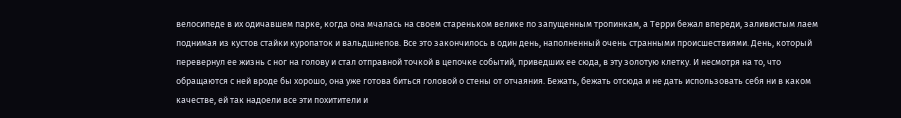велосипеде в их одичавшем парке, когда она мчалась на своем стареньком велике по запущенным тропинкам, а Терри бежал впереди, заливистым лаем поднимая из кустов стайки куропаток и вальдшнепов. Все это закончилось в один день, наполненный очень странными происшествиями. День, который перевернул ее жизнь с ног на голову и стал отправной точкой в цепочке событий, приведших ее сюда, в эту золотую клетку. И несмотря на то, что обращаются с ней вроде бы хорошо, она уже готова биться головой о стены от отчаяния. Бежать, бежать отсюда и не дать использовать себя ни в каком качестве, ей так надоели все эти похитители и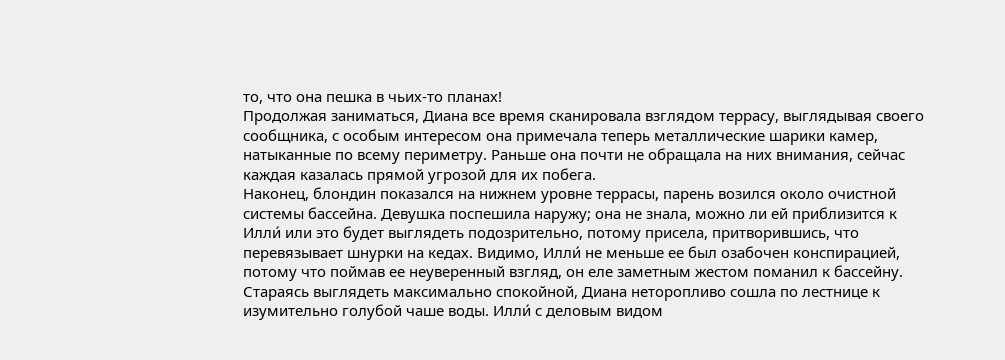то, что она пешка в чьих-то планах!
Продолжая заниматься, Диана все время сканировала взглядом террасу, выглядывая своего сообщника, с особым интересом она примечала теперь металлические шарики камер, натыканные по всему периметру. Раньше она почти не обращала на них внимания, сейчас каждая казалась прямой угрозой для их побега.
Наконец, блондин показался на нижнем уровне террасы, парень возился около очистной системы бассейна. Девушка поспешила наружу; она не знала, можно ли ей приблизится к Илли́ или это будет выглядеть подозрительно, потому присела, притворившись, что перевязывает шнурки на кедах. Видимо, Илли́ не меньше ее был озабочен конспирацией, потому что поймав ее неуверенный взгляд, он еле заметным жестом поманил к бассейну.
Стараясь выглядеть максимально спокойной, Диана неторопливо сошла по лестнице к изумительно голубой чаше воды. Илли́ с деловым видом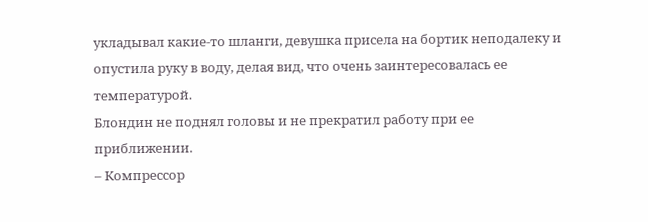укладывал какие-то шланги, девушка присела на бортик неподалеку и опустила руку в воду, делая вид, что очень заинтересовалась ее температурой.
Блондин не поднял головы и не прекратил работу при ее приближении.
– Компрессор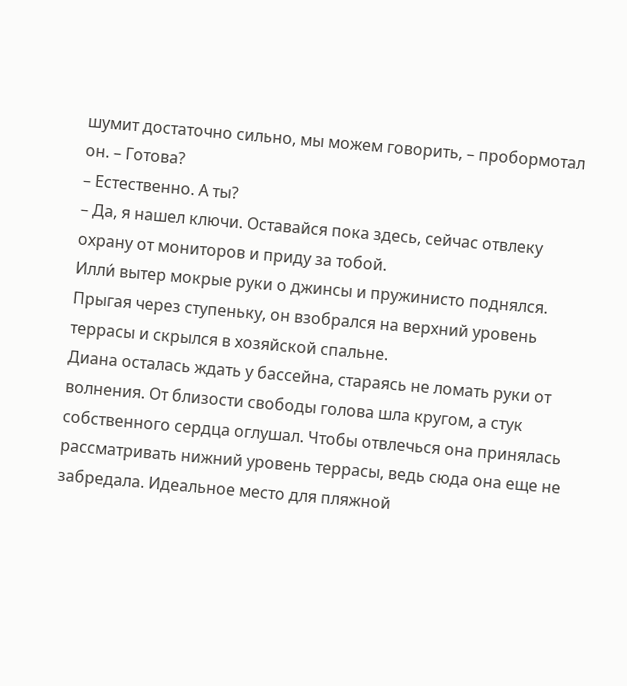шумит достаточно сильно, мы можем говорить, – пробормотал он. – Готова?
– Естественно. А ты?
– Да, я нашел ключи. Оставайся пока здесь, сейчас отвлеку охрану от мониторов и приду за тобой.
Илли́ вытер мокрые руки о джинсы и пружинисто поднялся. Прыгая через ступеньку, он взобрался на верхний уровень террасы и скрылся в хозяйской спальне.
Диана осталась ждать у бассейна, стараясь не ломать руки от волнения. От близости свободы голова шла кругом, а стук собственного сердца оглушал. Чтобы отвлечься она принялась рассматривать нижний уровень террасы, ведь сюда она еще не забредала. Идеальное место для пляжной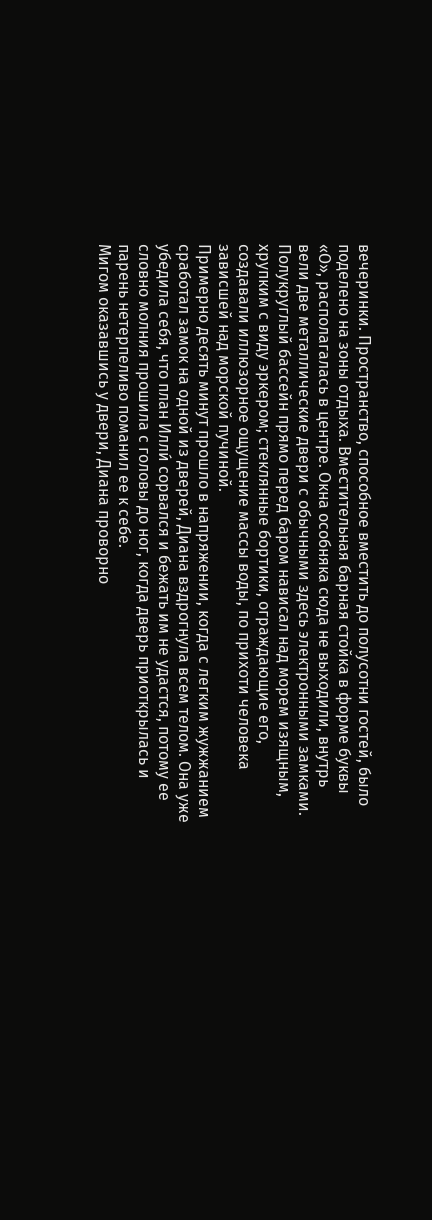вечеринки. Пространство, способное вместить до полусотни гостей, было поделено на зоны отдыха. Вместительная барная стойка в форме буквы «О», располагалась в центре. Окна особняка сюда не выходили, внутрь вели две металлические двери с обычными здесь электронными замками. Полукруглый бассейн прямо перед баром нависал над морем изящным, хрупким с виду эркером; стеклянные бортики, ограждающие его, создавали иллюзорное ощущение массы воды, по прихоти человека зависшей над морской пучиной.
Примерно десять минут прошло в напряжении, когда с легким жужжанием сработал замок на одной из дверей, Диана вздрогнула всем телом. Она уже убедила себя, что план Илли́ сорвался и бежать им не удастся, потому ее словно молния прошила с головы до ног, когда дверь приоткрылась и парень нетерпеливо поманил ее к себе.
Мигом оказавшись у двери, Диана проворно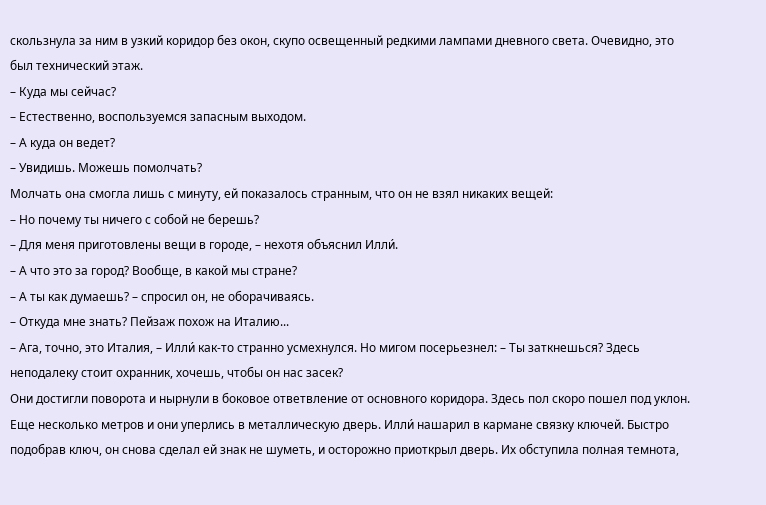скользнула за ним в узкий коридор без окон, скупо освещенный редкими лампами дневного света. Очевидно, это был технический этаж.
– Куда мы сейчас?
– Естественно, воспользуемся запасным выходом.
– А куда он ведет?
– Увидишь. Можешь помолчать?
Молчать она смогла лишь с минуту, ей показалось странным, что он не взял никаких вещей:
– Но почему ты ничего с собой не берешь?
– Для меня приготовлены вещи в городе, – нехотя объяснил Илли́.
– А что это за город? Вообще, в какой мы стране?
– А ты как думаешь? – спросил он, не оборачиваясь.
– Откуда мне знать? Пейзаж похож на Италию...
– Ага, точно, это Италия, – Илли́ как-то странно усмехнулся. Но мигом посерьезнел: – Ты заткнешься? Здесь неподалеку стоит охранник, хочешь, чтобы он нас засек?
Они достигли поворота и нырнули в боковое ответвление от основного коридора. Здесь пол скоро пошел под уклон. Еще несколько метров и они уперлись в металлическую дверь. Илли́ нашарил в кармане связку ключей. Быстро подобрав ключ, он снова сделал ей знак не шуметь, и осторожно приоткрыл дверь. Их обступила полная темнота,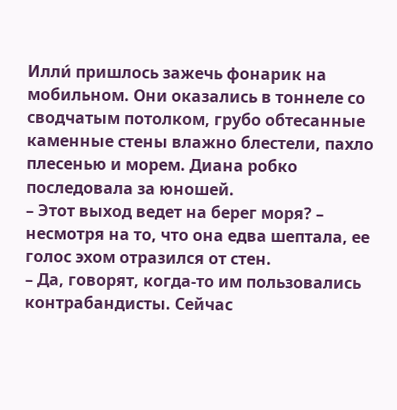Илли́ пришлось зажечь фонарик на мобильном. Они оказались в тоннеле со сводчатым потолком, грубо обтесанные каменные стены влажно блестели, пахло плесенью и морем. Диана робко последовала за юношей.
– Этот выход ведет на берег моря? – несмотря на то, что она едва шептала, ее голос эхом отразился от стен.
– Да, говорят, когда-то им пользовались контрабандисты. Сейчас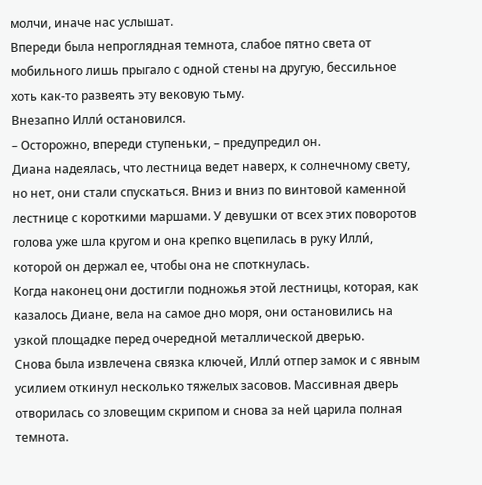молчи, иначе нас услышат.
Впереди была непроглядная темнота, слабое пятно света от мобильного лишь прыгало с одной стены на другую, бессильное хоть как-то развеять эту вековую тьму.
Внезапно Илли́ остановился.
– Осторожно, впереди ступеньки, – предупредил он.
Диана надеялась, что лестница ведет наверх, к солнечному свету, но нет, они стали спускаться. Вниз и вниз по винтовой каменной лестнице с короткими маршами. У девушки от всех этих поворотов голова уже шла кругом и она крепко вцепилась в руку Илли́, которой он держал ее, чтобы она не споткнулась.
Когда наконец они достигли подножья этой лестницы, которая, как казалось Диане, вела на самое дно моря, они остановились на узкой площадке перед очередной металлической дверью.
Снова была извлечена связка ключей, Илли́ отпер замок и с явным усилием откинул несколько тяжелых засовов. Массивная дверь отворилась со зловещим скрипом и снова за ней царила полная темнота.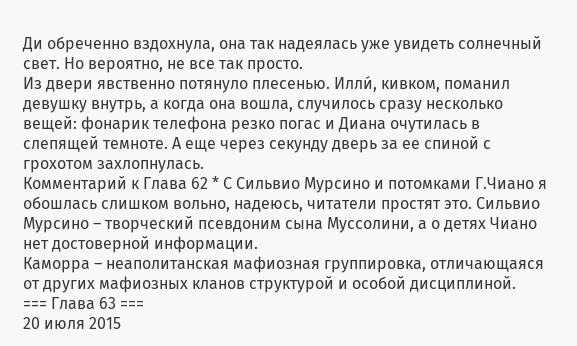Ди обреченно вздохнула, она так надеялась уже увидеть солнечный свет. Но вероятно, не все так просто.
Из двери явственно потянуло плесенью. Илли́, кивком, поманил девушку внутрь, а когда она вошла, случилось сразу несколько вещей: фонарик телефона резко погас и Диана очутилась в слепящей темноте. А еще через секунду дверь за ее спиной с грохотом захлопнулась.
Комментарий к Глава 62 * С Сильвио Мурсино и потомками Г.Чиано я обошлась слишком вольно, надеюсь, читатели простят это. Сильвио Мурсино – творческий псевдоним сына Муссолини, а о детях Чиано нет достоверной информации.
Каморра – неаполитанская мафиозная группировка, отличающаяся от других мафиозных кланов структурой и особой дисциплиной.
=== Глава 63 ===
20 июля 2015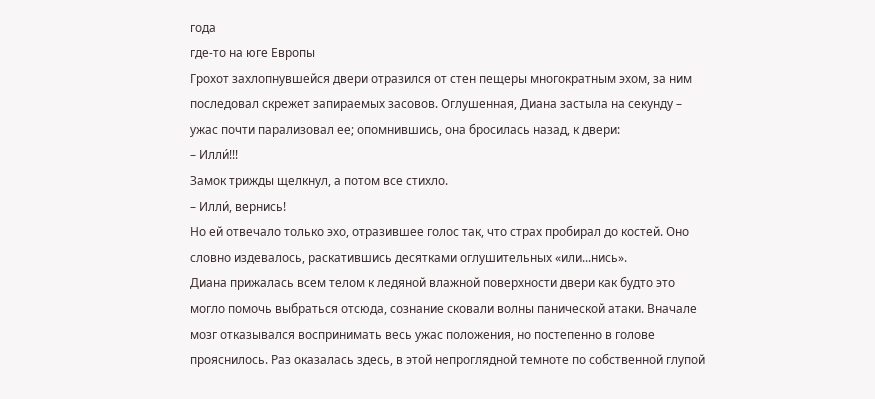года
где-то на юге Европы
Грохот захлопнувшейся двери отразился от стен пещеры многократным эхом, за ним последовал скрежет запираемых засовов. Оглушенная, Диана застыла на секунду – ужас почти парализовал ее; опомнившись, она бросилась назад, к двери:
– Илли́!!!
Замок трижды щелкнул, а потом все стихло.
– Илли́, вернись!
Но ей отвечало только эхо, отразившее голос так, что страх пробирал до костей. Оно словно издевалось, раскатившись десятками оглушительных «или...нись».
Диана прижалась всем телом к ледяной влажной поверхности двери как будто это могло помочь выбраться отсюда, сознание сковали волны панической атаки. Вначале мозг отказывался воспринимать весь ужас положения, но постепенно в голове прояснилось. Раз оказалась здесь, в этой непроглядной темноте по собственной глупой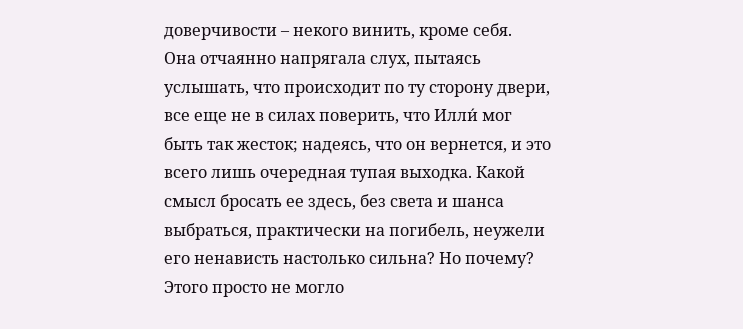доверчивости – некого винить, кроме себя.
Она отчаянно напрягала слух, пытаясь услышать, что происходит по ту сторону двери, все еще не в силах поверить, что Илли́ мог быть так жесток; надеясь, что он вернется, и это всего лишь очередная тупая выходка. Какой смысл бросать ее здесь, без света и шанса выбраться, практически на погибель, неужели его ненависть настолько сильна? Но почему? Этого просто не могло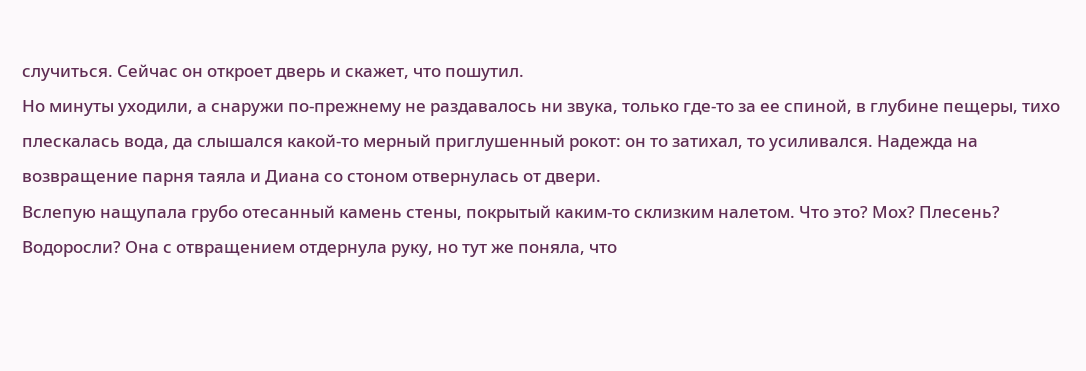случиться. Сейчас он откроет дверь и скажет, что пошутил.
Но минуты уходили, а снаружи по-прежнему не раздавалось ни звука, только где-то за ее спиной, в глубине пещеры, тихо плескалась вода, да слышался какой-то мерный приглушенный рокот: он то затихал, то усиливался. Надежда на возвращение парня таяла и Диана со стоном отвернулась от двери.
Вслепую нащупала грубо отесанный камень стены, покрытый каким-то склизким налетом. Что это? Мох? Плесень? Водоросли? Она с отвращением отдернула руку, но тут же поняла, что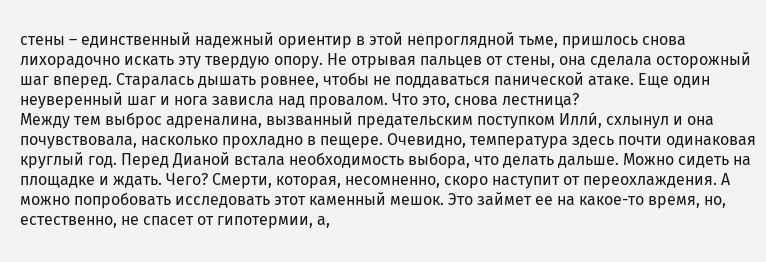стены – единственный надежный ориентир в этой непроглядной тьме, пришлось снова лихорадочно искать эту твердую опору. Не отрывая пальцев от стены, она сделала осторожный шаг вперед. Старалась дышать ровнее, чтобы не поддаваться панической атаке. Еще один неуверенный шаг и нога зависла над провалом. Что это, снова лестница?
Между тем выброс адреналина, вызванный предательским поступком Илли́, схлынул и она почувствовала, насколько прохладно в пещере. Очевидно, температура здесь почти одинаковая круглый год. Перед Дианой встала необходимость выбора, что делать дальше. Можно сидеть на площадке и ждать. Чего? Смерти, которая, несомненно, скоро наступит от переохлаждения. А можно попробовать исследовать этот каменный мешок. Это займет ее на какое-то время, но, естественно, не спасет от гипотермии, а,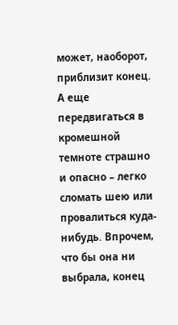может, наоборот, приблизит конец. А еще передвигаться в кромешной темноте страшно и опасно – легко сломать шею или провалиться куда-нибудь. Впрочем, что бы она ни выбрала, конец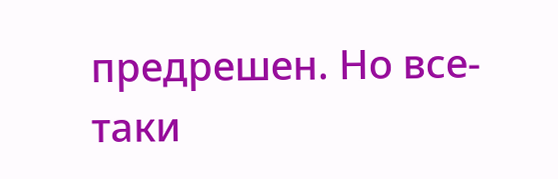предрешен. Но все-таки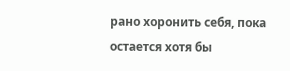рано хоронить себя, пока остается хотя бы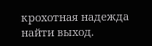крохотная надежда найти выход.